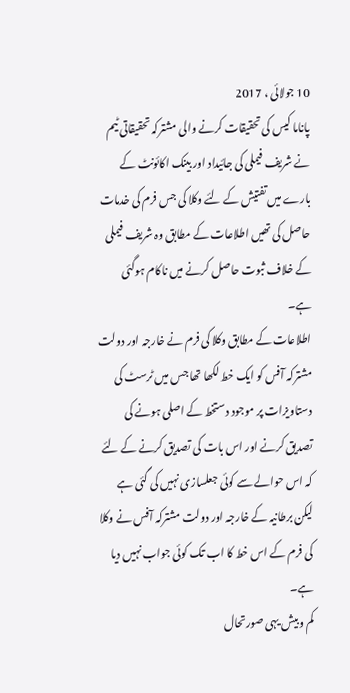10 جولائی ، 2017
پاناما کیس کی تحقیقات کرنے والی مشترکہ تحقیقاتی ٹیم نے شریف فیملی کی جائیداد اور بینک اکائونٹ کے بارے میں تفتیش کے لئے وکلا کی جس فرم کی خدمات حاصل کی تھیں اطلاعات کے مطابق وہ شریف فیملی کے خلاف ثبوت حاصل کرنے میں ناکام ہوگئی ہے۔
اطلاعات کے مطابق وکلا کی فرم نے خارجہ اور دولت مشترکہ آفس کو ایک خط لکھا تھا جس میں ٹرسٹ کی دستاویزات پر موجود دستخط کے اصلی ہونے کی تصدیق کرنے اور اس بات کی تصدیق کرنے کے لئے کہ اس حوالے سے کوئی جعلسازی نہیں کی گئی ہے لیکن برطانیہ کے خارجہ اور دولت مشترکہ آفس نے وکلا کی فرم کے اس خط کا اب تک کوئی جواب نہیں دیا ہے۔
کم وبیش یہی صورتحال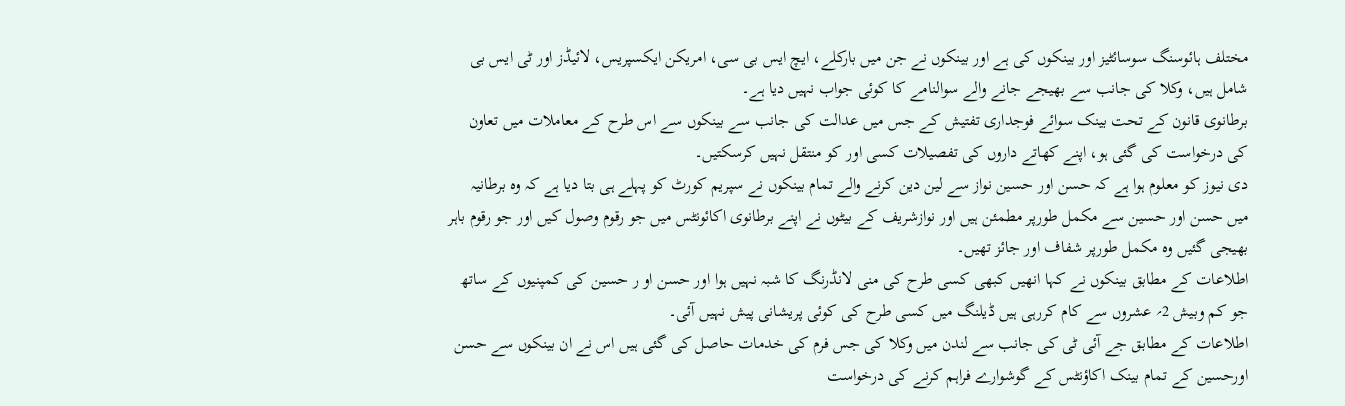مختلف ہائوسنگ سوسائٹیز اور بینکوں کی ہے اور بینکوں نے جن میں بارکلے، ایچ ایس بی سی، امریکن ایکسپریس، لائیڈز اور ٹی ایس بی شامل ہیں، وکلا کی جانب سے بھیجے جانے والے سوالنامے کا کوئی جواب نہیں دیا ہے۔
برطانوی قانون کے تحت بینک سوائے فوجداری تفتیش کے جس میں عدالت کی جانب سے بینکوں سے اس طرح کے معاملات میں تعاون کی درخواست کی گئی ہو، اپنے کھاتے داروں کی تفصیلات کسی اور کو منتقل نہیں کرسکتیں۔
دی نیوز کو معلوم ہوا ہے کہ حسن اور حسین نواز سے لین دین کرنے والے تمام بینکوں نے سپریم کورٹ کو پہلے ہی بتا دیا ہے کہ وہ برطانیہ میں حسن اور حسین سے مکمل طورپر مطمئن ہیں اور نوازشریف کے بیٹوں نے اپنے برطانوی اکائونٹس میں جو رقوم وصول کیں اور جو رقوم باہر بھیجی گئیں وہ مکمل طورپر شفاف اور جائز تھیں۔
اطلاعات کے مطابق بینکوں نے کہا انھیں کبھی کسی طرح کی منی لانڈرنگ کا شبہ نہیں ہوا اور حسن او ر حسین کی کمپنیوں کے ساتھ جو کم وبیش 2؍ عشروں سے کام کررہی ہیں ڈیلنگ میں کسی طرح کی کوئی پریشانی پیش نہیں آئی۔
اطلاعات کے مطابق جے آئی ٹی کی جانب سے لندن میں وکلا کی جس فرم کی خدمات حاصل کی گئی ہیں اس نے ان بینکوں سے حسن اورحسین کے تمام بینک اکاؤنٹس کے گوشوارے فراہم کرنے کی درخواست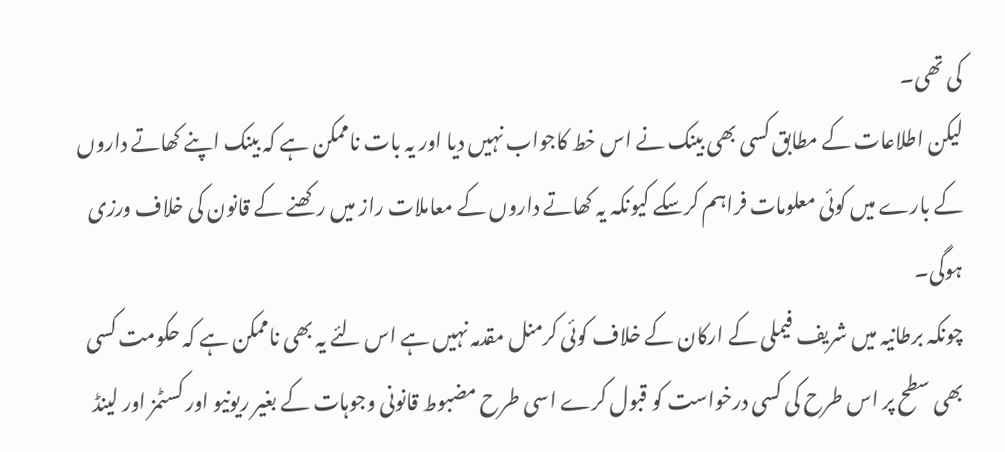کی تھی۔
لیکن اطلاعات کے مطابق کسی بھی بینک نے اس خط کاجواب نہیں دیا اور یہ بات ناممکن ہے کہ بینک اپنے کھاتے داروں کے بارے میں کوئی معلومات فراہم کرسکے کیونکہ یہ کھاتے داروں کے معاملات راز میں رکھنے کے قانون کی خلاف ورزی ہوگی۔
چونکہ برطانیہ میں شریف فیملی کے ارکان کے خلاف کوئی کرمنل مقدمہ نہیں ہے اس لئے یہ بھی ناممکن ہے کہ حکومت کسی بھی سطح پر اس طرح کی کسی درخواست کو قبول کرے اسی طرح مضبوط قانونی وجوہات کے بغیر ریونیو اور کسٹمز اور لینڈ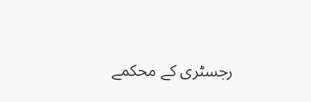رجسٹری کے محکمے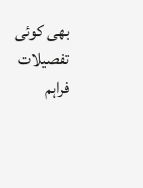بھی کوئی تفصیلات فراہم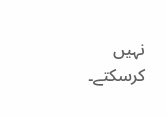نہیں کرسکتے۔